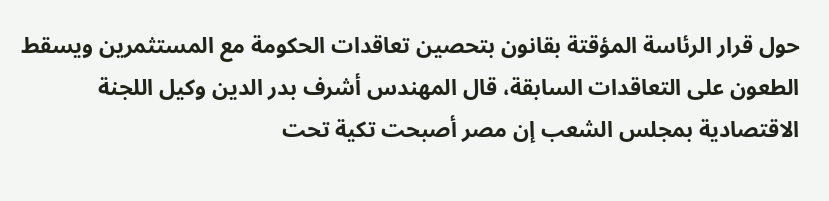حول قرار الرئاسة المؤقتة بقانون بتحصين تعاقدات الحكومة مع المستثمرين ويسقط الطعون على التعاقدات السابقة، قال المهندس أشرف بدر الدين وكيل اللجنة الاقتصادية بمجلس الشعب إن مصر أصبحت تكية تحت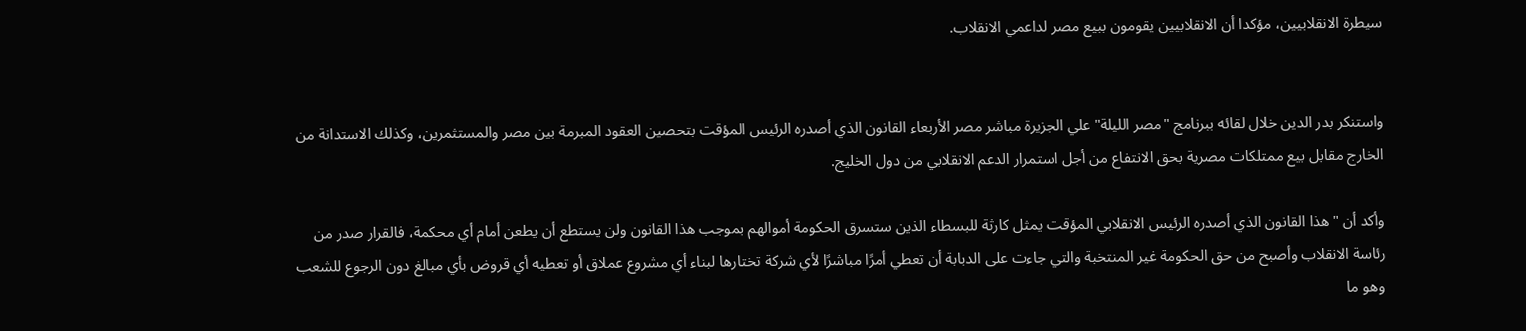سيطرة الانقلابيين، مؤكدا أن الانقلابيين يقومون ببيع مصر لداعمي الانقلاب.


واستنكر بدر الدين خلال لقائه ببرنامج "مصر الليلة" علي الجزيرة مباشر مصر الأربعاء القانون الذي أصدره الرئيس المؤقت بتحصين العقود المبرمة بين مصر والمستثمرين، وكذلك الاستدانة من الخارج مقابل بيع ممتلكات مصرية بحق الانتفاع من أجل استمرار الدعم الانقلابي من دول الخليج.

وأكد أن "هذا القانون الذي أصدره الرئيس الانقلابي المؤقت يمثل كارثة للبسطاء الذين ستسرق الحكومة أموالهم بموجب هذا القانون ولن يستطع أن يطعن أمام أي محكمة، فالقرار صدر من رئاسة الانقلاب وأصبح من حق الحكومة غير المنتخبة والتي جاءت على الدبابة أن تعطي أمرًا مباشرًا لأي شركة تختارها لبناء أي مشروع عملاق أو تعطيه أي قروض بأي مبالغ دون الرجوع للشعب وهو ما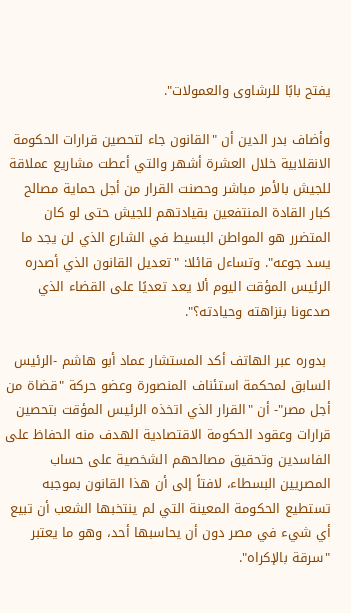يفتح بابًا للرشاوى والعمولات".

وأضاف بدر الدين أن "القانون جاء لتحصين قرارات الحكومة الانقلابية خلال العشرة أشهر والتي أعطت مشاريع عملاقة للجيش بالأمر مباشر وحصنت القرار من أجل حماية مصالح كبار القادة المنتفعين بقيادتهم للجيش حتى لو كان المتضرر هو المواطن البسيط في الشارع الذي لن يجد ما يسد جوعه". وتساءل قائلا: "تعديل القانون الذي أصدره الرئيس المؤقت اليوم ألا يعد تعديًا على القضاء الذي صدعونا بنزاهته وحيادته؟".

 بدوره عبر الهاتف أكد المستشار عماد أبو هاشم -الرئيس السابق لمحكمة استئناف المنصورة وعضو حركة "قضاة من أجل مصر"- أن "القرار الذي اتخذه الرئيس المؤقت بتحصين قرارات وعقود الحكومة الاقتصادية الهدف منه الحفاظ على الفاسدين وتحقيق مصالحهم الشخصية على حساب المصريين البسطاء، لافتاً إلى أن هذا القانون بموجبه تستطيع الحكومة المعينة التي لم ينتخبها الشعب أن تبيع أي شيء في مصر دون أن يحاسبها أحد، وهو ما يعتبر "سرقة بالإكراه".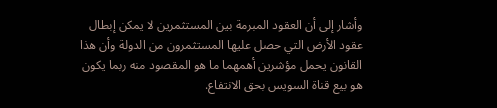وأشار إلى أن العقود المبرمة بين المستثمرين لا يمكن إبطال عقود الأرض التي حصل عليها المستثمرون من الدولة وأن هذا القانون يحمل مؤشرين أهمهما ما هو المقصود منه ربما يكون هو بيع قناة السويس بحق الانتفاع.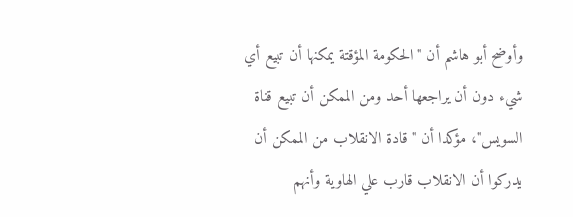وأوضح أبو هاشم أن "الحكومة المؤقتة يمكنها أن تبيع أي شيء دون أن يراجعها أحد ومن الممكن أن تبيع قناة السويس"، مؤكدا أن "قادة الانقلاب من الممكن أن يدركوا أن الانقلاب قارب علي الهاوية وأنهم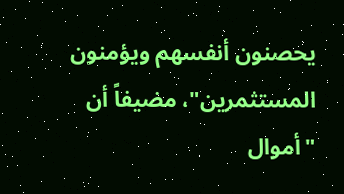يحصنون أنفسهم ويؤمنون المستثمرين"، مضيفاً أن "أموال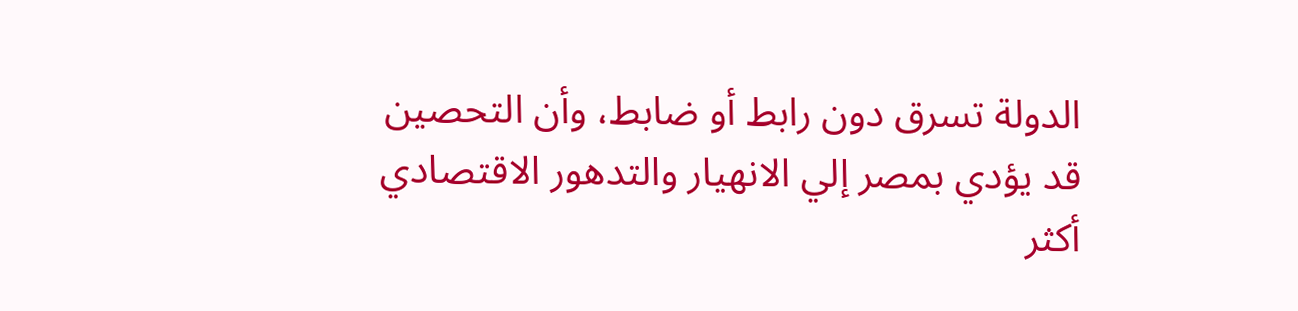الدولة تسرق دون رابط أو ضابط، وأن التحصين قد يؤدي بمصر إلي الانهيار والتدهور الاقتصادي أكثر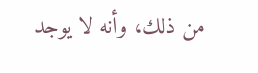من ذلك، وأنه لا يوجد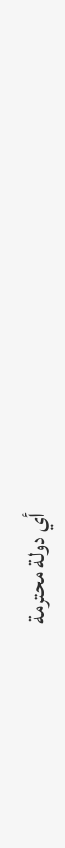أي دولة محترمة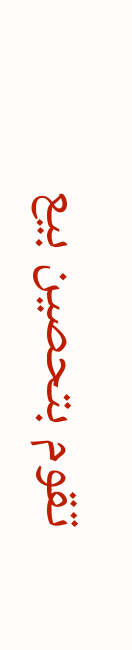تقوم بتحصين بيع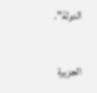الدولة".

الجزيرة